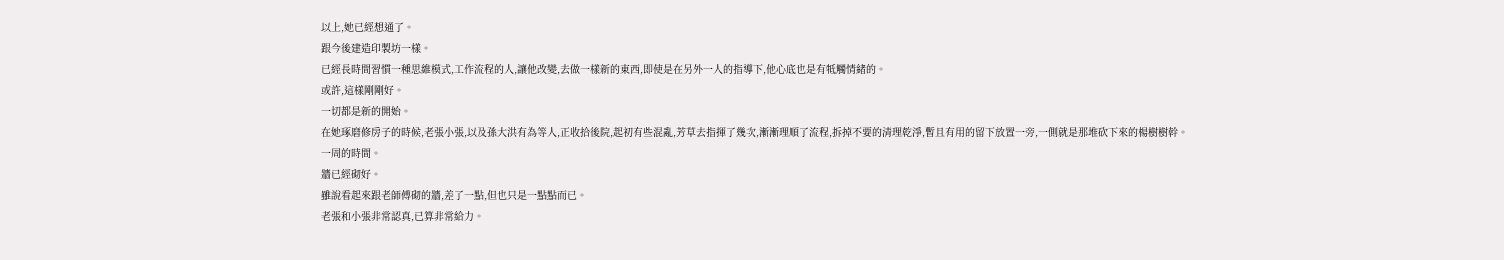以上,她已經想通了。
跟今後建造印製坊一樣。
已經長時間習慣一種思維模式,工作流程的人,讓他改變,去做一樣新的東西,即使是在另外一人的指導下,他心底也是有牴觸情緒的。
或許,這樣剛剛好。
一切都是新的開始。
在她琢磨修房子的時候,老張小張,以及孫大洪有為等人,正收拾後院,起初有些混亂,芳草去指揮了幾次,漸漸理順了流程,拆掉不要的清理乾淨,暫且有用的留下放置一旁,一側就是那堆砍下來的楊樹樹幹。
一周的時間。
牆已經砌好。
雖說看起來跟老師傅砌的牆,差了一點,但也只是一點點而已。
老張和小張非常認真,已算非常給力。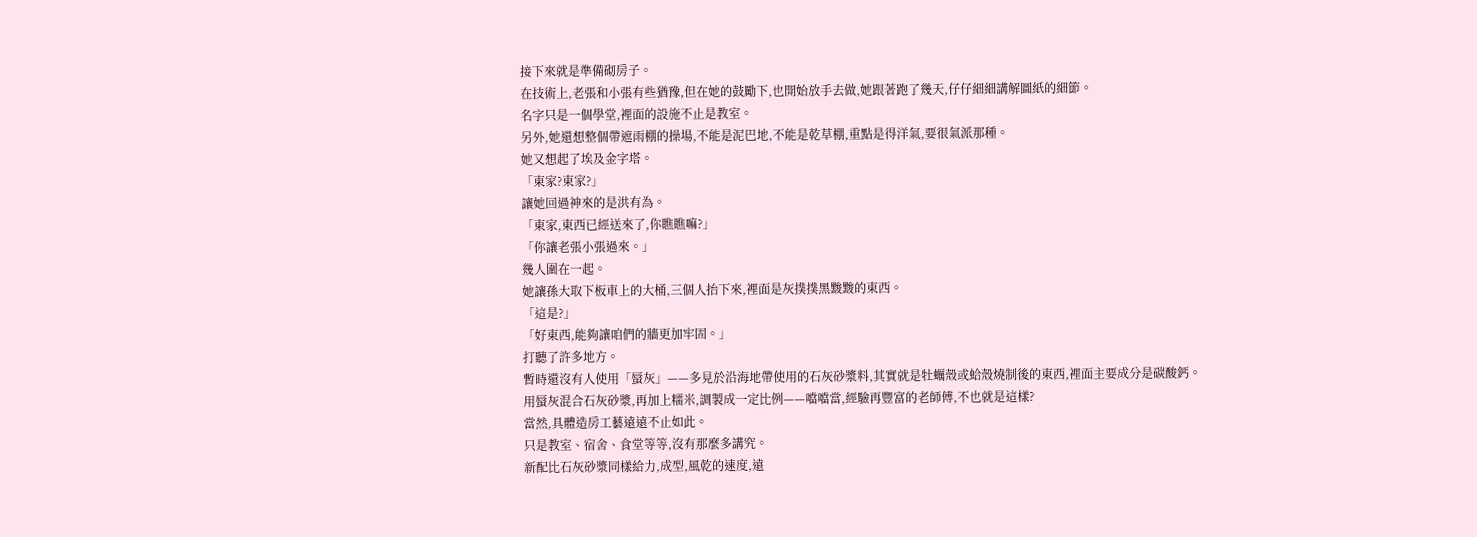接下來就是準備砌房子。
在技術上,老張和小張有些猶豫,但在她的鼓勵下,也開始放手去做,她跟著跑了幾天,仔仔細細講解圖紙的細節。
名字只是一個學堂,裡面的設施不止是教室。
另外,她還想整個帶遮雨棚的操場,不能是泥巴地,不能是乾草棚,重點是得洋氣,要很氣派那種。
她又想起了埃及金字塔。
「東家?東家?」
讓她回過神來的是洪有為。
「東家,東西已經送來了,你瞧瞧嘛?」
「你讓老張小張過來。」
幾人圍在一起。
她讓孫大取下板車上的大桶,三個人抬下來,裡面是灰撲撲黑黢黢的東西。
「這是?」
「好東西,能夠讓咱們的牆更加牢固。」
打聽了許多地方。
暫時還沒有人使用「蜃灰」——多見於沿海地帶使用的石灰砂漿料,其實就是牡蠣殼或蛤殼燒制後的東西,裡面主要成分是碳酸鈣。
用蜃灰混合石灰砂漿,再加上糯米,調製成一定比例——噹噹當,經驗再豐富的老師傅,不也就是這樣?
當然,具體造房工藝遠遠不止如此。
只是教室、宿舍、食堂等等,沒有那麼多講究。
新配比石灰砂漿同樣給力,成型,風乾的速度,遠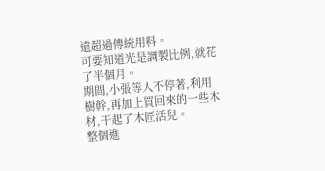遠超過傳統用料。
可要知道光是調製比例,就花了半個月。
期間,小張等人不停著,利用樹幹,再加上買回來的一些木材,干起了木匠活兒。
整個進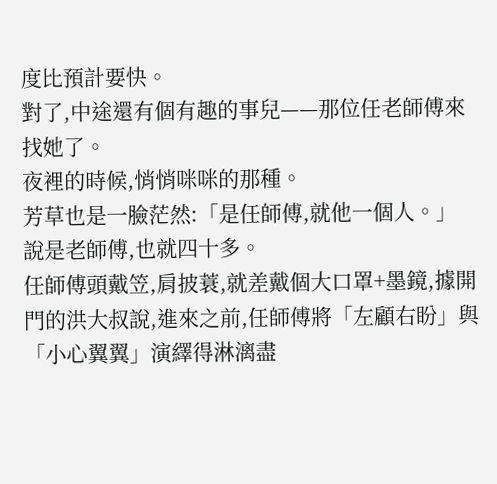度比預計要快。
對了,中途還有個有趣的事兒——那位任老師傅來找她了。
夜裡的時候,悄悄咪咪的那種。
芳草也是一臉茫然:「是任師傅,就他一個人。」
說是老師傅,也就四十多。
任師傅頭戴笠,肩披蓑,就差戴個大口罩+墨鏡,據開門的洪大叔說,進來之前,任師傅將「左顧右盼」與「小心翼翼」演繹得淋漓盡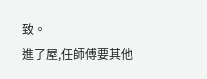致。
進了屋,任師傅要其他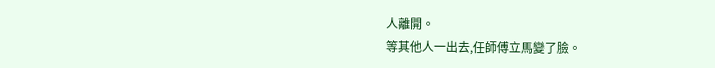人離開。
等其他人一出去,任師傅立馬變了臉。